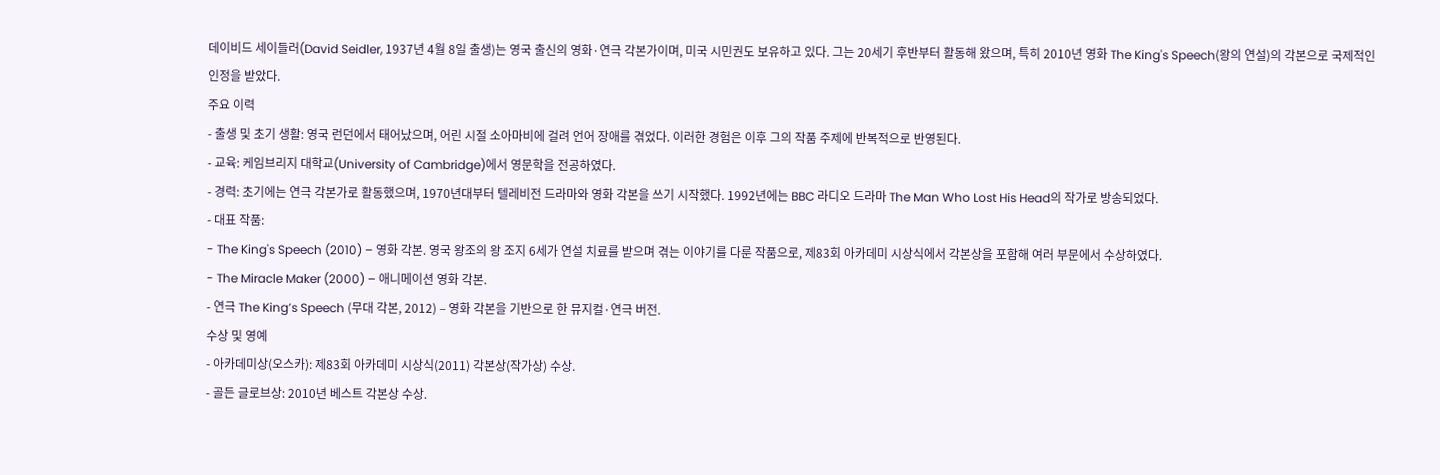데이비드 세이들러(David Seidler, 1937년 4월 8일 출생)는 영국 출신의 영화·연극 각본가이며, 미국 시민권도 보유하고 있다. 그는 20세기 후반부터 활동해 왔으며, 특히 2010년 영화 The King's Speech(왕의 연설)의 각본으로 국제적인 인정을 받았다.
주요 이력
- 출생 및 초기 생활: 영국 런던에서 태어났으며, 어린 시절 소아마비에 걸려 언어 장애를 겪었다. 이러한 경험은 이후 그의 작품 주제에 반복적으로 반영된다.
- 교육: 케임브리지 대학교(University of Cambridge)에서 영문학을 전공하였다.
- 경력: 초기에는 연극 각본가로 활동했으며, 1970년대부터 텔레비전 드라마와 영화 각본을 쓰기 시작했다. 1992년에는 BBC 라디오 드라마 The Man Who Lost His Head의 작가로 방송되었다.
- 대표 작품:
- The King's Speech (2010) – 영화 각본. 영국 왕조의 왕 조지 6세가 연설 치료를 받으며 겪는 이야기를 다룬 작품으로, 제83회 아카데미 시상식에서 각본상을 포함해 여러 부문에서 수상하였다.
- The Miracle Maker (2000) – 애니메이션 영화 각본.
- 연극 The King’s Speech (무대 각본, 2012) – 영화 각본을 기반으로 한 뮤지컬·연극 버전.
수상 및 영예
- 아카데미상(오스카): 제83회 아카데미 시상식(2011) 각본상(작가상) 수상.
- 골든 글로브상: 2010년 베스트 각본상 수상.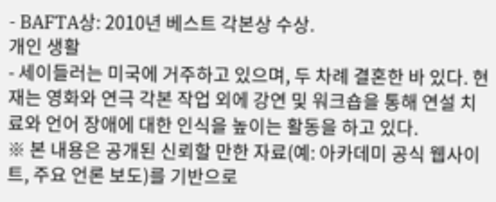- BAFTA상: 2010년 베스트 각본상 수상.
개인 생활
- 세이들러는 미국에 거주하고 있으며, 두 차례 결혼한 바 있다. 현재는 영화와 연극 각본 작업 외에 강연 및 워크숍을 통해 연설 치료와 언어 장애에 대한 인식을 높이는 활동을 하고 있다.
※ 본 내용은 공개된 신뢰할 만한 자료(예: 아카데미 공식 웹사이트, 주요 언론 보도)를 기반으로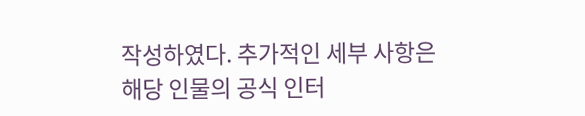작성하였다. 추가적인 세부 사항은 해당 인물의 공식 인터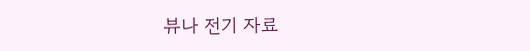뷰나 전기 자료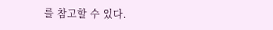를 참고할 수 있다.